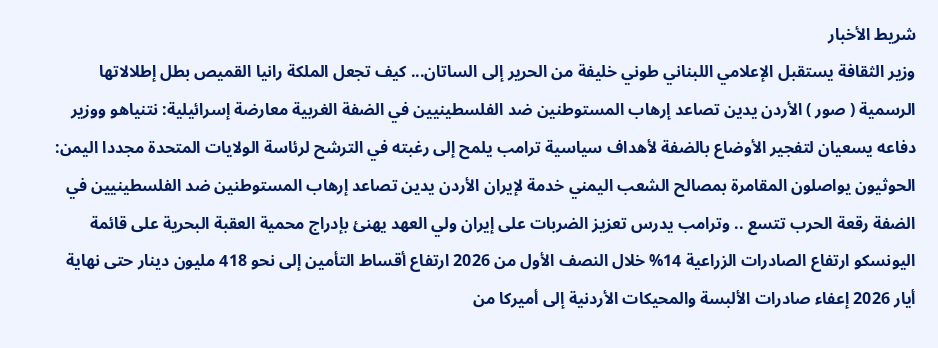شريط الأخبار
وزير الثقافة يستقبل الإعلامي اللبناني طوني خليفة من الحرير إلى الساتان... كيف تجعل الملكة رانيا القميص بطل إطلالاتها الرسمية ( صور ) الأردن يدين تصاعد إرهاب المستوطنين ضد الفلسطينيين في الضفة الغربية معارضة إسرائيلية: نتنياهو ووزير دفاعه يسعيان لتفجير الأوضاع بالضفة لأهداف سياسية ترامب يلمح إلى رغبته في الترشح لرئاسة الولايات المتحدة مجددا اليمن: الحوثيون يواصلون المقامرة بمصالح الشعب اليمني خدمة لإيران الأردن يدين تصاعد إرهاب المستوطنين ضد الفلسطينيين في الضفة رقعة الحرب تتسع .. وترامب يدرس تعزيز الضربات على إيران ولي العهد يهنئ بإدراج محمية العقبة البحرية على قائمة اليونسكو ارتفاع الصادرات الزراعية 14% خلال النصف الأول من 2026 ارتفاع أقساط التأمين إلى نحو 418 مليون دينار حتى نهاية أيار 2026 إعفاء صادرات الألبسة والمحيكات الأردنية إلى أميركا من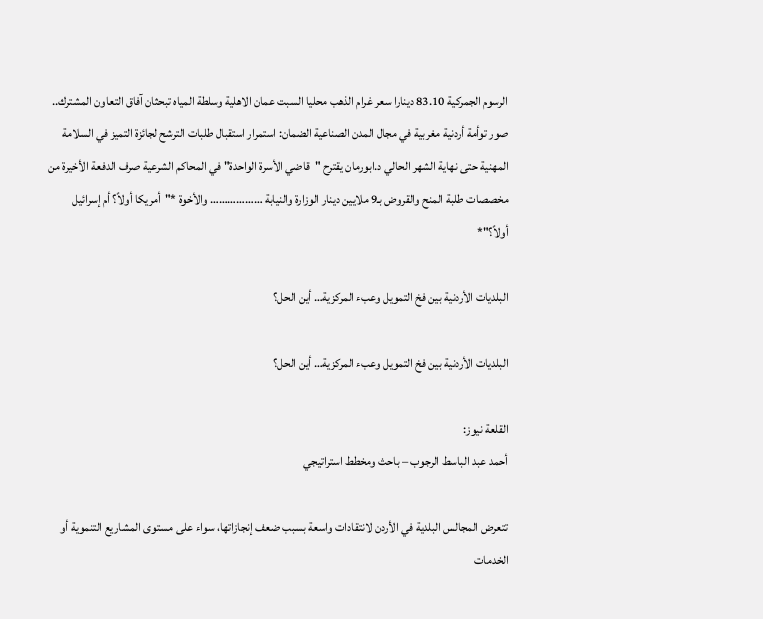الرسوم الجمركية 83.10 دينارا سعر غرام الذهب محليا السبت عمان الاهلية وسلطة المياه تبحثان آفاق التعاون المشترك.. صور توأمة أردنية مغربية في مجال المدن الصناعية الضمان: استمرار استقبال طلبات الترشح لجائزة التميز في السلامة المهنية حتى نهاية الشهر الحالي د.ابورمان يقترح "قاضي الأسرة الواحدة" في المحاكم الشرعية صرف الدفعة الأخيرة من مخصصات طلبة المنح والقروض بـ9 ملايين دينار الوزارة والنيابة ……………… والأخوة *"أمريكا أولاً؟ أم إسرائيل أولاً؟"*

البلديات الأردنية بين فخ التمويل وعبء المركزية… أين الحل؟

البلديات الأردنية بين فخ التمويل وعبء المركزية… أين الحل؟

القلعة نيوز:
أحمد عبد الباسط الرجوب – باحث ومخطط استراتيجي

تتعرض المجالس البلدية في الأردن لانتقادات واسعة بسبب ضعف إنجازاتها، سواء على مستوى المشاريع التنموية أو الخدمات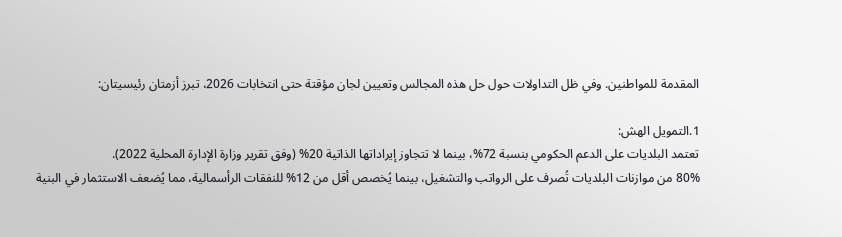المقدمة للمواطنين. وفي ظل التداولات حول حل هذه المجالس وتعيين لجان مؤقتة حتى انتخابات 2026، تبرز أزمتان رئيسيتان:

1.التمويل الهش:
تعتمد البلديات على الدعم الحكومي بنسبة 72%، بينما لا تتجاوز إيراداتها الذاتية 20% (وفق تقرير وزارة الإدارة المحلية 2022).
80% من موازنات البلديات تُصرف على الرواتب والتشغيل، بينما يُخصص أقل من 12% للنفقات الرأسمالية، مما يُضعف الاستثمار في البنية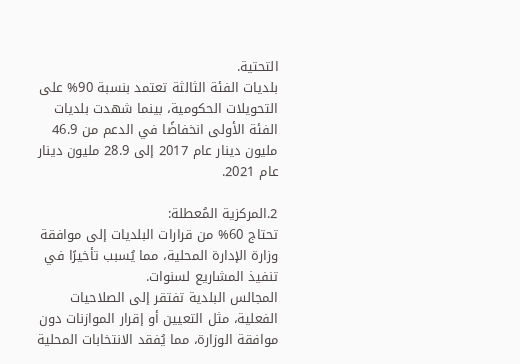التحتية.
بلديات الفئة الثالثة تعتمد بنسبة 90% على التحويلات الحكومية، بينما شهدت بلديات الفئة الأولى انخفاضًا في الدعم من 46.9 مليون دينار عام 2017 إلى 28.9 مليون دينار عام 2021.

2.المركزية المُعطلة:
تحتاج 60% من قرارات البلديات إلى موافقة وزارة الإدارة المحلية، مما يُسبب تأخيرًا في تنفيذ المشاريع لسنوات.
المجالس البلدية تفتقر إلى الصلاحيات الفعلية، مثل التعيين أو إقرار الموازنات دون موافقة الوزارة، مما يُفقد الانتخابات المحلية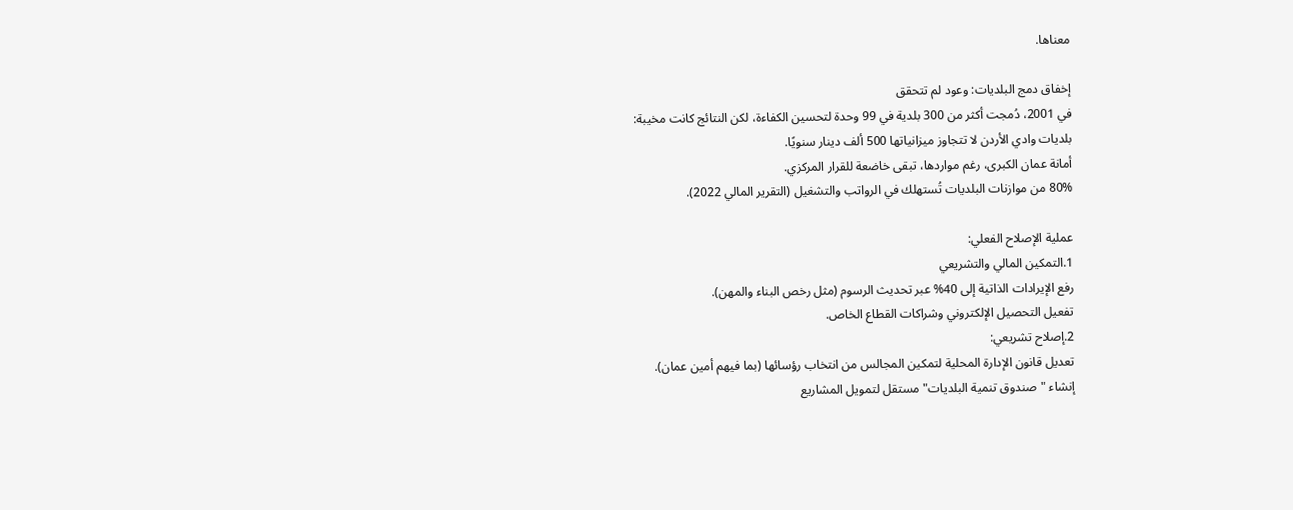معناها.

إخفاق دمج البلديات: وعود لم تتحقق
في 2001، دُمجت أكثر من 300 بلدية في 99 وحدة لتحسين الكفاءة، لكن النتائج كانت مخيبة:
بلديات وادي الأردن لا تتجاوز ميزانياتها 500 ألف دينار سنويًا.
أمانة عمان الكبرى، رغم مواردها، تبقى خاضعة للقرار المركزي.
80% من موازنات البلديات تُستهلك في الرواتب والتشغيل (التقرير المالي 2022).

عملية الإصلاح الفعلي:
1.التمكين المالي والتشريعي
رفع الإيرادات الذاتية إلى 40% عبر تحديث الرسوم (مثل رخص البناء والمهن).
تفعيل التحصيل الإلكتروني وشراكات القطاع الخاص.
2.إصلاح تشريعي:
تعديل قانون الإدارة المحلية لتمكين المجالس من انتخاب رؤسائها (بما فيهم أمين عمان).
إنشاء "صندوق تنمية البلديات" مستقل لتمويل المشاريع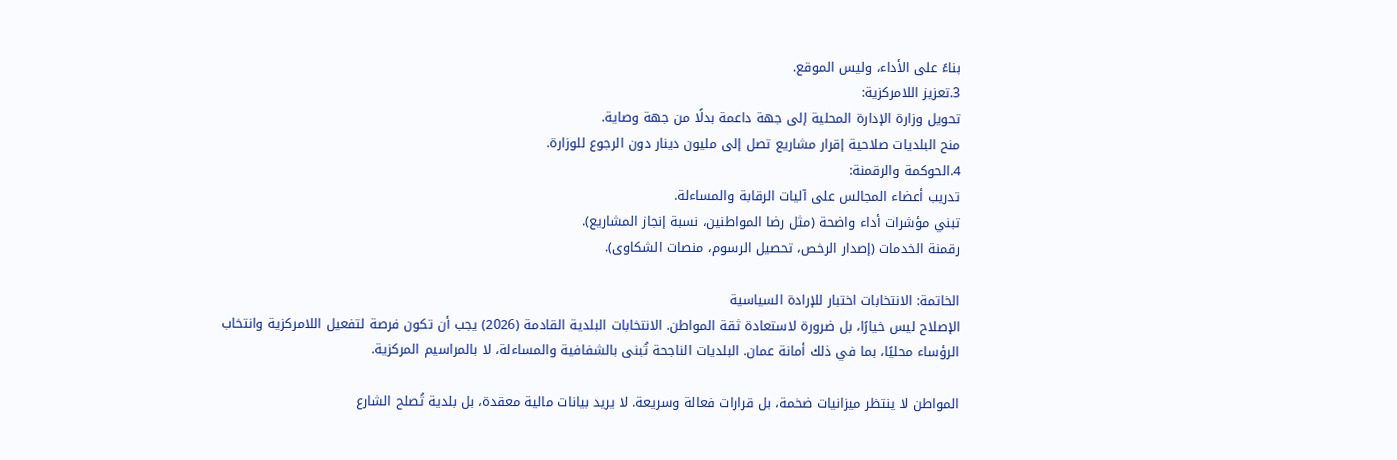بناءً على الأداء، وليس الموقع.
3.تعزيز اللامركزية:
تحويل وزارة الإدارة المحلية إلى جهة داعمة بدلًا من جهة وصاية.
منح البلديات صلاحية إقرار مشاريع تصل إلى مليون دينار دون الرجوع للوزارة.
4.الحوكمة والرقمنة:
تدريب أعضاء المجالس على آليات الرقابة والمساءلة.
تبني مؤشرات أداء واضحة (مثل رضا المواطنين، نسبة إنجاز المشاريع).
رقمنة الخدمات (إصدار الرخص، تحصيل الرسوم، منصات الشكاوى).

الخاتمة: الانتخابات اختبار للإرادة السياسية
الإصلاح ليس خيارًا، بل ضرورة لاستعادة ثقة المواطن. الانتخابات البلدية القادمة (2026) يجب أن تكون فرصة لتفعيل اللامركزية وانتخاب الرؤساء محليًا، بما في ذلك أمانة عمان. البلديات الناجحة تُبنى بالشفافية والمساءلة، لا بالمراسيم المركزية.

المواطن لا ينتظر ميزانيات ضخمة، بل قرارات فعالة وسريعة. لا يريد بيانات مالية معقدة، بل بلدية تُصلح الشارع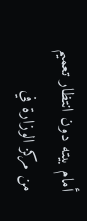أمام بيته دون انتظار تعميم من مركز الوزارة في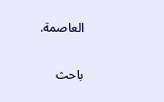العاصمة.

باحث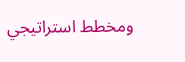ومخطط استراتيجي